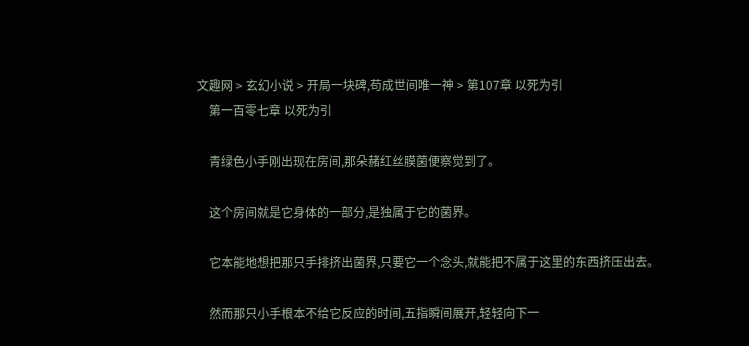文趣网 > 玄幻小说 > 开局一块碑,苟成世间唯一神 > 第107章 以死为引
    第一百零七章 以死为引

    青绿色小手刚出现在房间,那朵赭红丝膜菌便察觉到了。

    这个房间就是它身体的一部分,是独属于它的菌界。

    它本能地想把那只手排挤出菌界,只要它一个念头,就能把不属于这里的东西挤压出去。

    然而那只小手根本不给它反应的时间,五指瞬间展开,轻轻向下一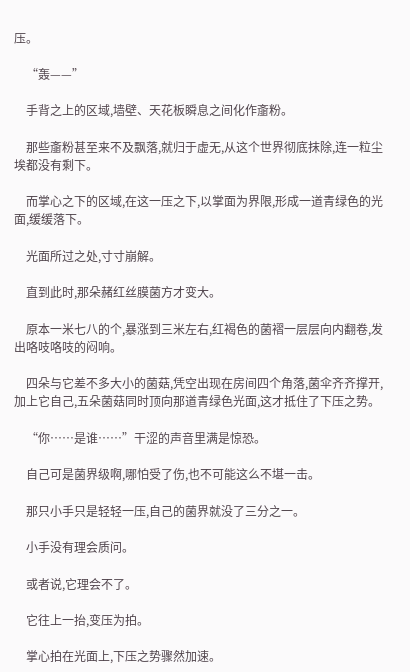压。

    “轰——”

    手背之上的区域,墙壁、天花板瞬息之间化作齑粉。

    那些齑粉甚至来不及飘落,就归于虚无,从这个世界彻底抹除,连一粒尘埃都没有剩下。

    而掌心之下的区域,在这一压之下,以掌面为界限,形成一道青绿色的光面,缓缓落下。

    光面所过之处,寸寸崩解。

    直到此时,那朵赭红丝膜菌方才变大。

    原本一米七八的个,暴涨到三米左右,红褐色的菌褶一层层向内翻卷,发出咯吱咯吱的闷响。

    四朵与它差不多大小的菌菇,凭空出现在房间四个角落,菌伞齐齐撑开,加上它自己,五朵菌菇同时顶向那道青绿色光面,这才抵住了下压之势。

    “你……是谁……”干涩的声音里满是惊恐。

    自己可是菌界级啊,哪怕受了伤,也不可能这么不堪一击。

    那只小手只是轻轻一压,自己的菌界就没了三分之一。

    小手没有理会质问。

    或者说,它理会不了。

    它往上一抬,变压为拍。

    掌心拍在光面上,下压之势骤然加速。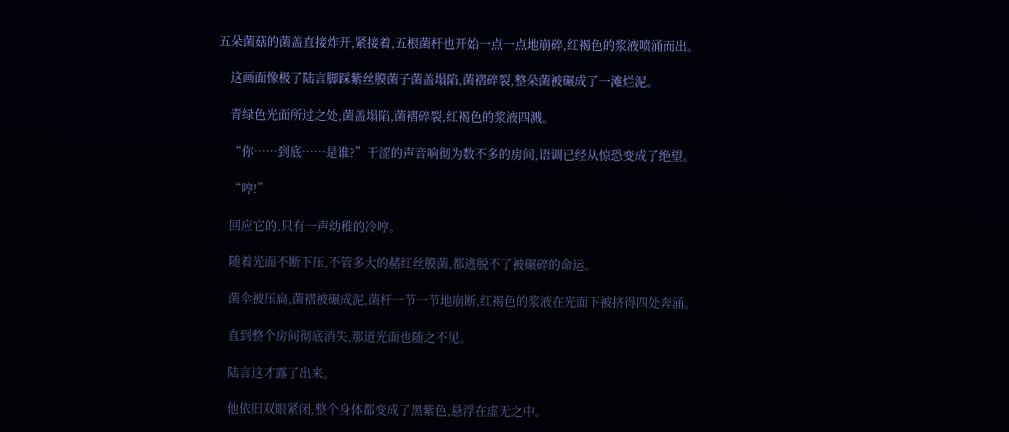五朵菌菇的菌盖直接炸开,紧接着,五根菌杆也开始一点一点地崩碎,红褐色的浆液喷涌而出。

    这画面像极了陆言脚踩紫丝膜菌子菌盖塌陷,菌褶碎裂,整朵菌被碾成了一滩烂泥。

    青绿色光面所过之处,菌盖塌陷,菌褶碎裂,红褐色的浆液四溅。

    “你……到底……是谁?”干涩的声音响彻为数不多的房间,语调已经从惊恐变成了绝望。

    “哼!”

    回应它的,只有一声幼稚的冷哼。

    随着光面不断下压,不管多大的赭红丝膜菌,都逃脱不了被碾碎的命运。

    菌伞被压扁,菌褶被碾成泥,菌杆一节一节地崩断,红褐色的浆液在光面下被挤得四处奔涌。

    直到整个房间彻底消失,那道光面也随之不见。

    陆言这才露了出来。

    他依旧双眼紧闭,整个身体都变成了黑紫色,悬浮在虚无之中。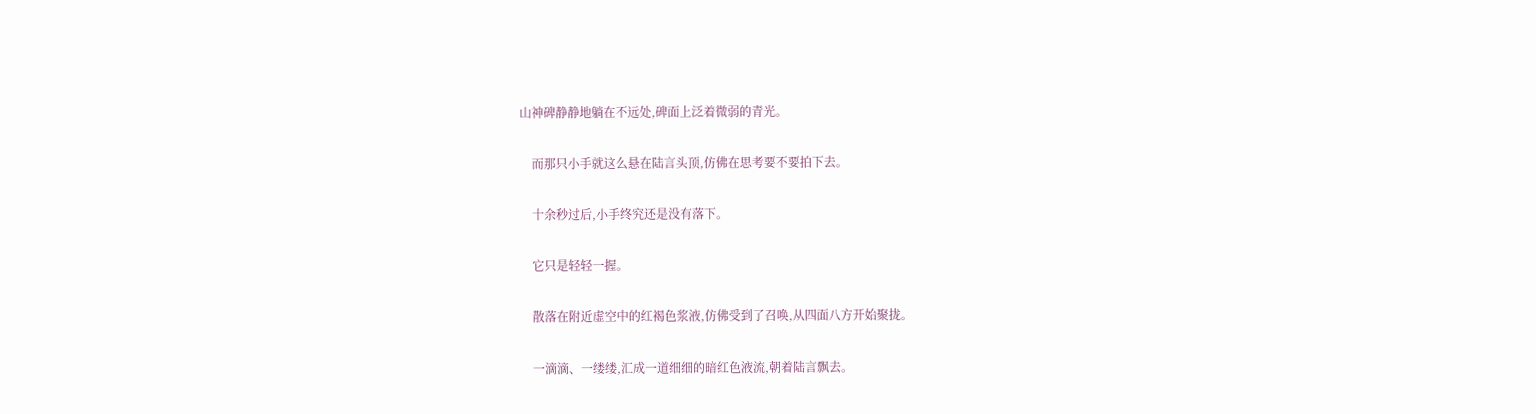山神碑静静地躺在不远处,碑面上泛着微弱的青光。

    而那只小手就这么悬在陆言头顶,仿佛在思考要不要拍下去。

    十余秒过后,小手终究还是没有落下。

    它只是轻轻一握。

    散落在附近虚空中的红褐色浆液,仿佛受到了召唤,从四面八方开始聚拢。

    一滴滴、一缕缕,汇成一道细细的暗红色液流,朝着陆言飘去。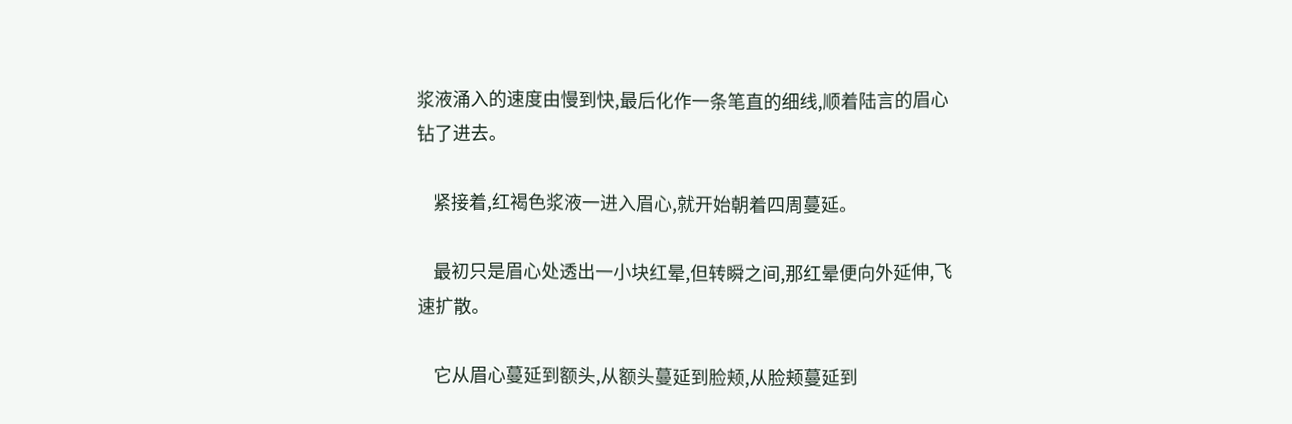浆液涌入的速度由慢到快,最后化作一条笔直的细线,顺着陆言的眉心钻了进去。

    紧接着,红褐色浆液一进入眉心,就开始朝着四周蔓延。

    最初只是眉心处透出一小块红晕,但转瞬之间,那红晕便向外延伸,飞速扩散。

    它从眉心蔓延到额头,从额头蔓延到脸颊,从脸颊蔓延到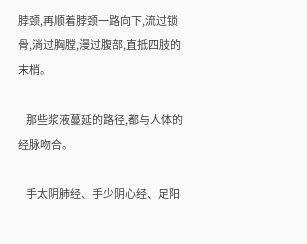脖颈,再顺着脖颈一路向下,流过锁骨,淌过胸膛,漫过腹部,直抵四肢的末梢。

    那些浆液蔓延的路径,都与人体的经脉吻合。

    手太阴肺经、手少阴心经、足阳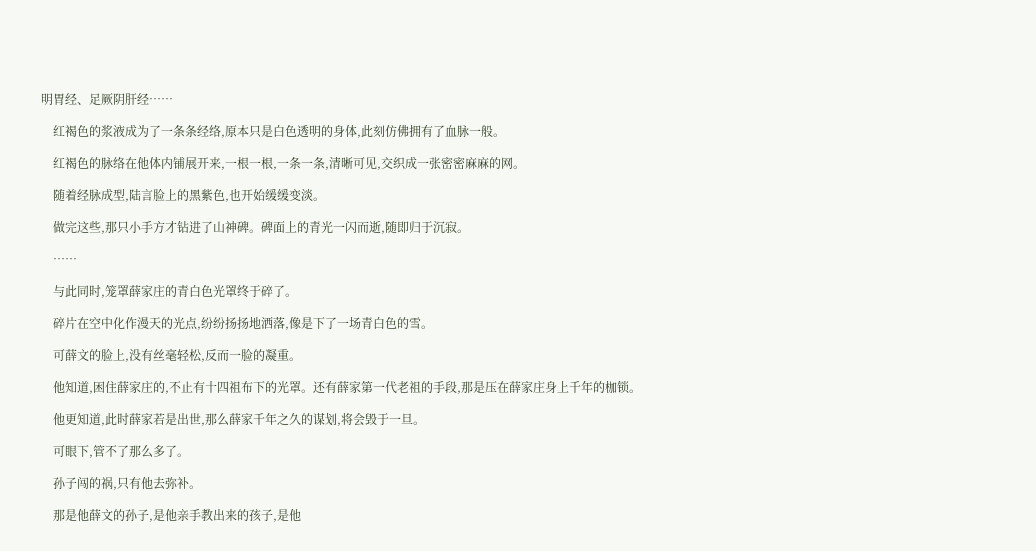明胃经、足厥阴肝经……

    红褐色的浆液成为了一条条经络,原本只是白色透明的身体,此刻仿佛拥有了血脉一般。

    红褐色的脉络在他体内铺展开来,一根一根,一条一条,清晰可见,交织成一张密密麻麻的网。

    随着经脉成型,陆言脸上的黑紫色,也开始缓缓变淡。

    做完这些,那只小手方才钻进了山神碑。碑面上的青光一闪而逝,随即归于沉寂。

    ……

    与此同时,笼罩薛家庄的青白色光罩终于碎了。

    碎片在空中化作漫天的光点,纷纷扬扬地洒落,像是下了一场青白色的雪。

    可薛文的脸上,没有丝毫轻松,反而一脸的凝重。

    他知道,困住薛家庄的,不止有十四祖布下的光罩。还有薛家第一代老祖的手段,那是压在薛家庄身上千年的枷锁。

    他更知道,此时薛家若是出世,那么薛家千年之久的谋划,将会毁于一旦。

    可眼下,管不了那么多了。

    孙子闯的祸,只有他去弥补。

    那是他薛文的孙子,是他亲手教出来的孩子,是他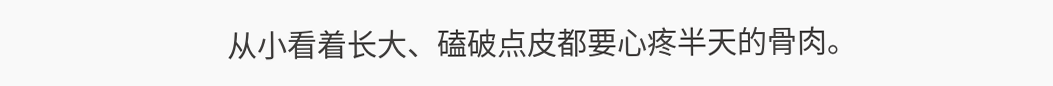从小看着长大、磕破点皮都要心疼半天的骨肉。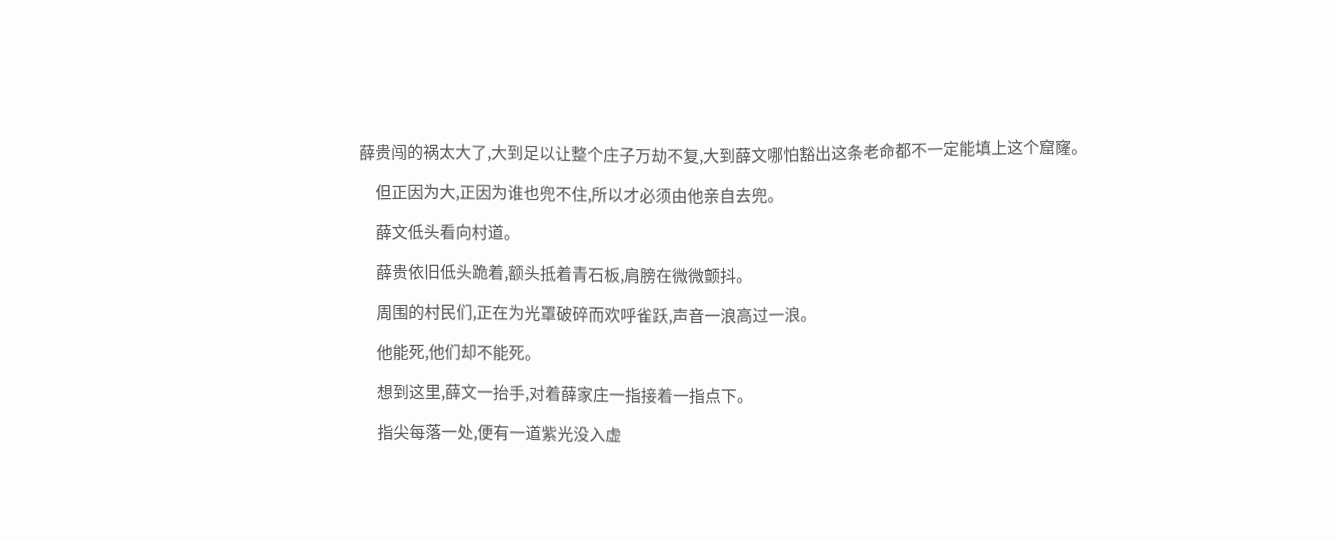薛贵闯的祸太大了,大到足以让整个庄子万劫不复,大到薛文哪怕豁出这条老命都不一定能填上这个窟窿。

    但正因为大,正因为谁也兜不住,所以才必须由他亲自去兜。

    薛文低头看向村道。

    薛贵依旧低头跪着,额头抵着青石板,肩膀在微微颤抖。

    周围的村民们,正在为光罩破碎而欢呼雀跃,声音一浪高过一浪。

    他能死,他们却不能死。

    想到这里,薛文一抬手,对着薛家庄一指接着一指点下。

    指尖每落一处,便有一道紫光没入虚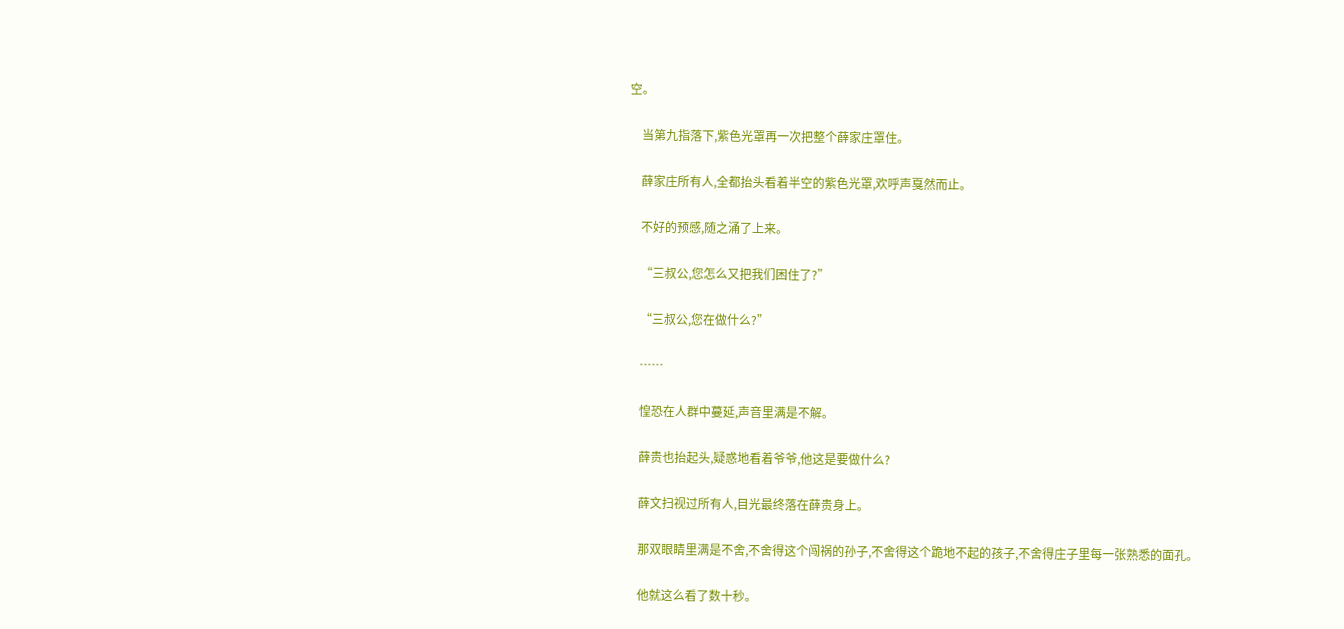空。

    当第九指落下,紫色光罩再一次把整个薛家庄罩住。

    薛家庄所有人,全都抬头看着半空的紫色光罩,欢呼声戛然而止。

    不好的预感,随之涌了上来。

    “三叔公,您怎么又把我们困住了?”

    “三叔公,您在做什么?”

    ……

    惶恐在人群中蔓延,声音里满是不解。

    薛贵也抬起头,疑惑地看着爷爷,他这是要做什么?

    薛文扫视过所有人,目光最终落在薛贵身上。

    那双眼睛里满是不舍,不舍得这个闯祸的孙子,不舍得这个跪地不起的孩子,不舍得庄子里每一张熟悉的面孔。

    他就这么看了数十秒。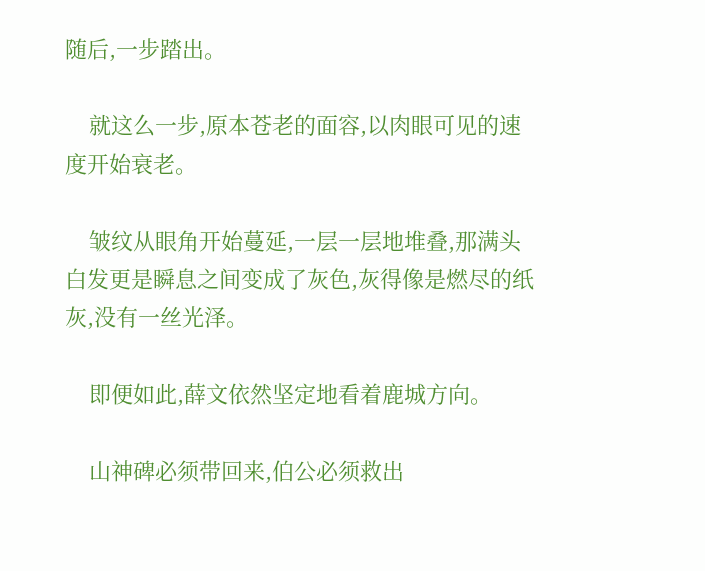随后,一步踏出。

    就这么一步,原本苍老的面容,以肉眼可见的速度开始衰老。

    皱纹从眼角开始蔓延,一层一层地堆叠,那满头白发更是瞬息之间变成了灰色,灰得像是燃尽的纸灰,没有一丝光泽。

    即便如此,薛文依然坚定地看着鹿城方向。

    山神碑必须带回来,伯公必须救出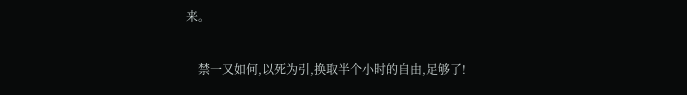来。

    禁一又如何,以死为引,换取半个小时的自由,足够了!